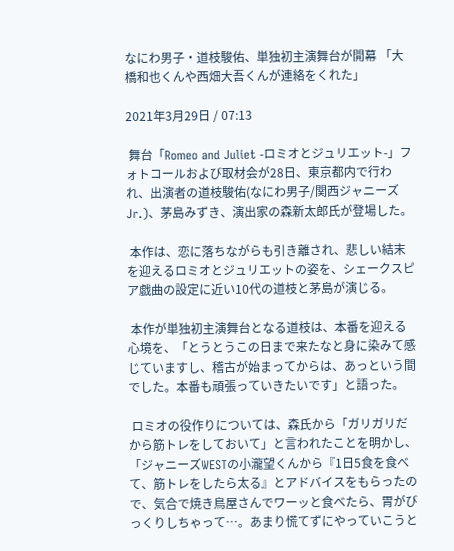なにわ男子・道枝駿佑、単独初主演舞台が開幕 「大橋和也くんや西畑大吾くんが連絡をくれた」

2021年3月29日 / 07:13

 舞台「Romeo and Juliet -ロミオとジュリエット-」フォトコールおよび取材会が28日、東京都内で行われ、出演者の道枝駿佑(なにわ男子/関西ジャニーズJr.)、茅島みずき、演出家の森新太郎氏が登場した。

 本作は、恋に落ちながらも引き離され、悲しい結末を迎えるロミオとジュリエットの姿を、シェークスピア戯曲の設定に近い10代の道枝と茅島が演じる。

 本作が単独初主演舞台となる道枝は、本番を迎える心境を、「とうとうこの日まで来たなと身に染みて感じていますし、稽古が始まってからは、あっという間でした。本番も頑張っていきたいです」と語った。

 ロミオの役作りについては、森氏から「ガリガリだから筋トレをしておいて」と言われたことを明かし、「ジャニーズWESTの小瀧望くんから『1日5食を食べて、筋トレをしたら太る』とアドバイスをもらったので、気合で焼き鳥屋さんでワーッと食べたら、胃がびっくりしちゃって…。あまり慌てずにやっていこうと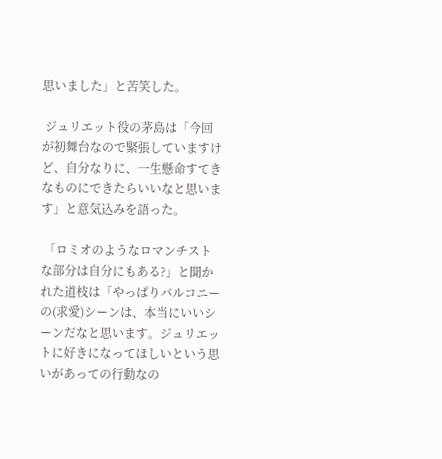思いました」と苦笑した。

 ジュリエット役の茅島は「今回が初舞台なので緊張していますけど、自分なりに、一生懸命すてきなものにできたらいいなと思います」と意気込みを語った。

 「ロミオのようなロマンチストな部分は自分にもある?」と聞かれた道枝は「やっぱりバルコニーの(求愛)シーンは、本当にいいシーンだなと思います。ジュリエットに好きになってほしいという思いがあっての行動なの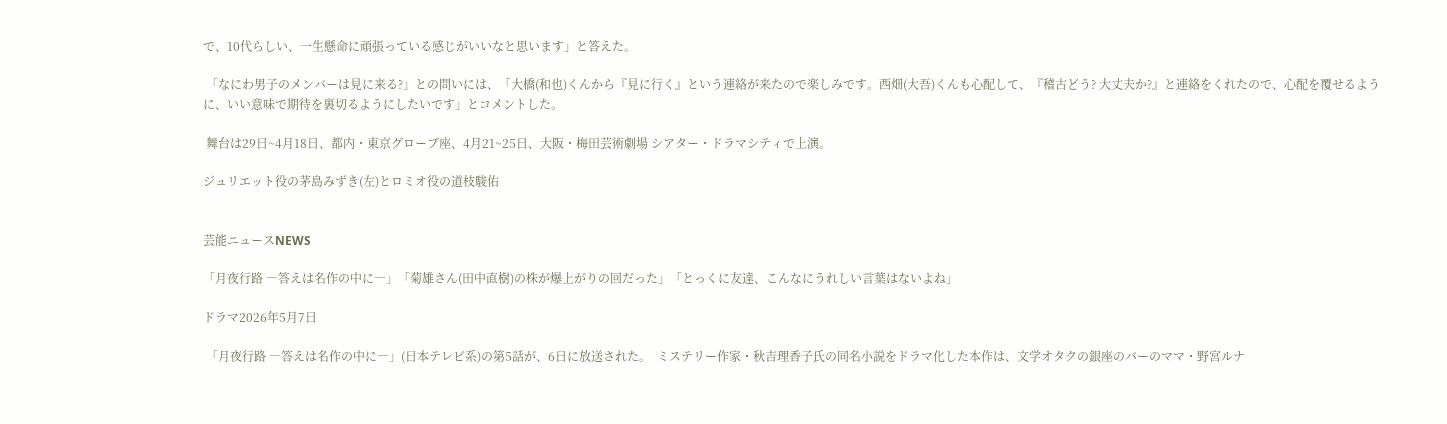で、10代らしい、一生懸命に頑張っている感じがいいなと思います」と答えた。

 「なにわ男子のメンバーは見に来る?」との問いには、「大橋(和也)くんから『見に行く』という連絡が来たので楽しみです。西畑(大吾)くんも心配して、『稽古どう? 大丈夫か?』と連絡をくれたので、心配を覆せるように、いい意味で期待を裏切るようにしたいです」とコメントした。

 舞台は29日~4月18日、都内・東京グローブ座、4月21~25日、大阪・梅田芸術劇場 シアター・ドラマシティで上演。

ジュリエット役の茅島みずき(左)とロミオ役の道枝駿佑


芸能ニュースNEWS

「月夜行路 ―答えは名作の中に―」「菊雄さん(田中直樹)の株が爆上がりの回だった」「とっくに友達、こんなにうれしい言葉はないよね」

ドラマ2026年5月7日

 「月夜行路 ―答えは名作の中に―」(日本テレビ系)の第5話が、6日に放送された。  ミステリー作家・秋吉理香子氏の同名小説をドラマ化した本作は、文学オタクの銀座のバーのママ・野宮ルナ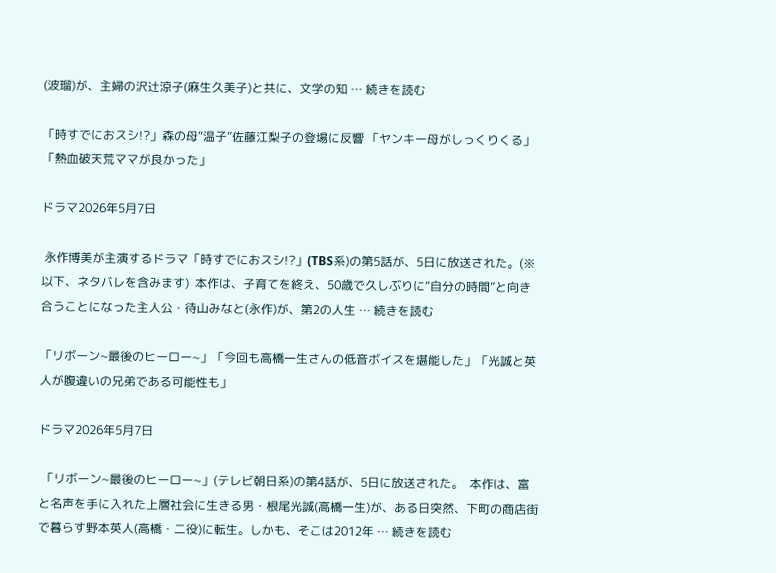(波瑠)が、主婦の沢辻涼子(麻生久美子)と共に、文学の知 … 続きを読む

「時すでにおスシ!?」森の母“温子”佐藤江梨子の登場に反響 「ヤンキー母がしっくりくる」「熱血破天荒ママが良かった」

ドラマ2026年5月7日

 永作博美が主演するドラマ「時すでにおスシ!?」(TBS系)の第5話が、5日に放送された。(※以下、ネタバレを含みます)  本作は、子育てを終え、50歳で久しぶりに“自分の時間”と向き合うことになった主人公・待山みなと(永作)が、第2の人生 … 続きを読む

「リボーン~最後のヒーロー~」「今回も高橋一生さんの低音ボイスを堪能した」「光誠と英人が腹違いの兄弟である可能性も」

ドラマ2026年5月7日

 「リボーン~最後のヒーロー~」(テレビ朝日系)の第4話が、5日に放送された。  本作は、富と名声を手に入れた上層社会に生きる男・根尾光誠(高橋一生)が、ある日突然、下町の商店街で暮らす野本英人(高橋・二役)に転生。しかも、そこは2012年 … 続きを読む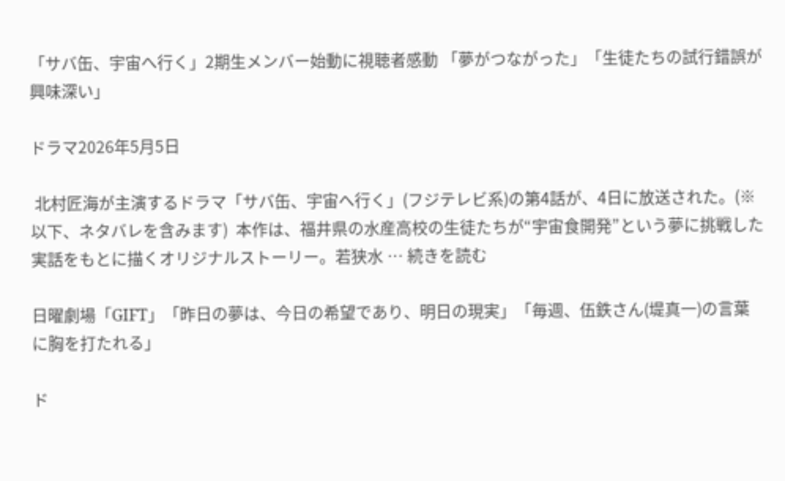「サバ缶、宇宙へ行く」2期生メンバー始動に視聴者感動 「夢がつながった」「生徒たちの試行錯誤が興味深い」

ドラマ2026年5月5日

 北村匠海が主演するドラマ「サバ缶、宇宙へ行く」(フジテレビ系)の第4話が、4日に放送された。(※以下、ネタバレを含みます)  本作は、福井県の水産高校の生徒たちが“宇宙食開発”という夢に挑戦した実話をもとに描くオリジナルストーリー。若狭水 … 続きを読む

日曜劇場「GIFT」「昨日の夢は、今日の希望であり、明日の現実」「毎週、伍鉄さん(堤真一)の言葉に胸を打たれる」

ド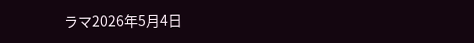ラマ2026年5月4日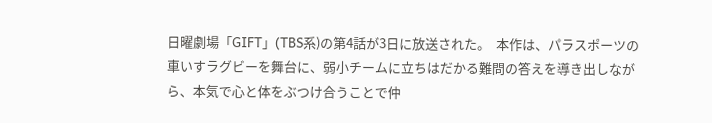日曜劇場「GIFT」(TBS系)の第4話が3日に放送された。  本作は、パラスポーツの車いすラグビーを舞台に、弱小チームに立ちはだかる難問の答えを導き出しながら、本気で心と体をぶつけ合うことで仲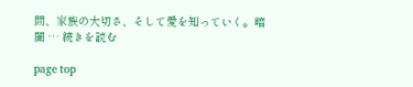間、家族の大切さ、そして愛を知っていく。暗闇 … 続きを読む

page top